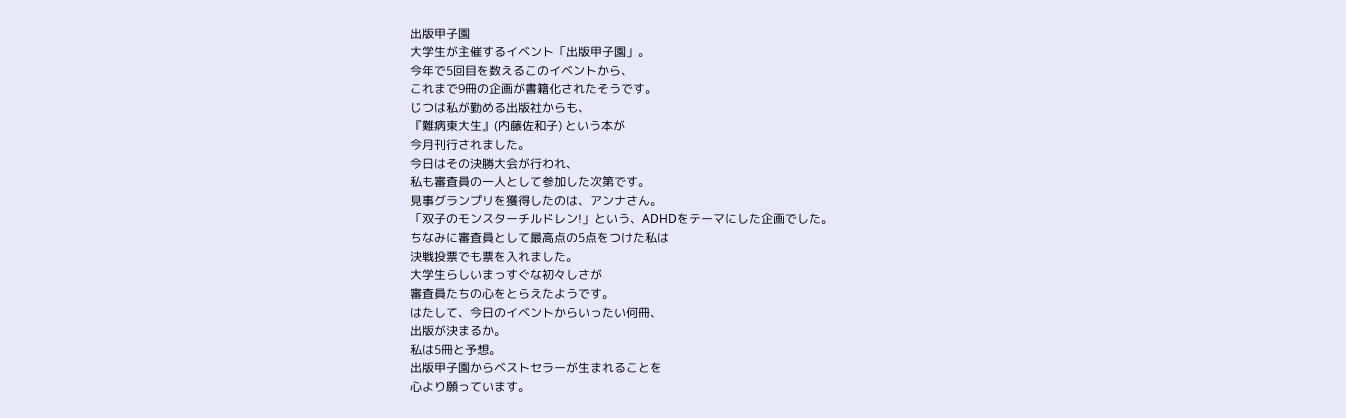出版甲子園
大学生が主催するイベント「出版甲子園」。
今年で5回目を数えるこのイベントから、
これまで9冊の企画が書籍化されたそうです。
じつは私が勤める出版社からも、
『難病東大生』(内藤佐和子) という本が
今月刊行されました。
今日はその決勝大会が行われ、
私も審査員の一人として参加した次第です。
見事グランプリを獲得したのは、アンナさん。
「双子のモンスターチルドレン!」という、ADHDをテーマにした企画でした。
ちなみに審査員として最高点の5点をつけた私は
決戦投票でも票を入れました。
大学生らしいまっすぐな初々しさが
審査員たちの心をとらえたようです。
はたして、今日のイベントからいったい何冊、
出版が決まるか。
私は5冊と予想。
出版甲子園からベストセラーが生まれることを
心より願っています。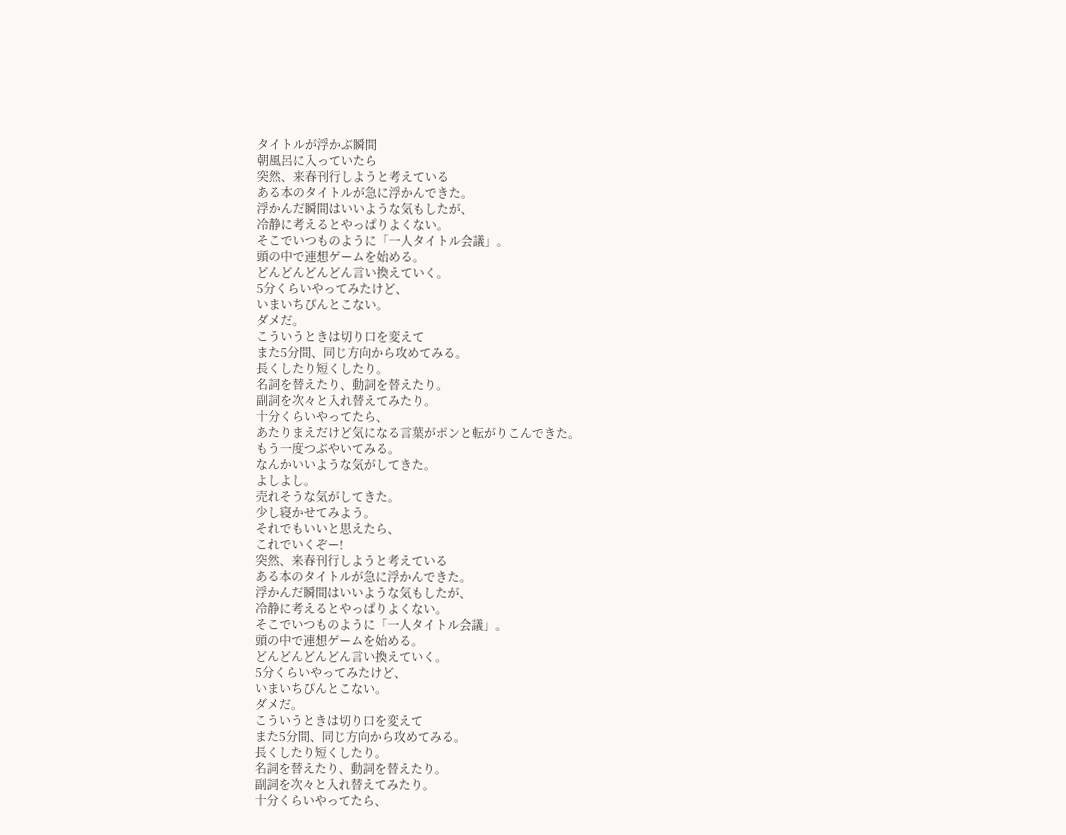タイトルが浮かぶ瞬間
朝風呂に入っていたら
突然、来春刊行しようと考えている
ある本のタイトルが急に浮かんできた。
浮かんだ瞬間はいいような気もしたが、
冷静に考えるとやっぱりよくない。
そこでいつものように「一人タイトル会議」。
頭の中で連想ゲームを始める。
どんどんどんどん言い換えていく。
5分くらいやってみたけど、
いまいちぴんとこない。
ダメだ。
こういうときは切り口を変えて
また5分間、同じ方向から攻めてみる。
長くしたり短くしたり。
名詞を替えたり、動詞を替えたり。
副詞を次々と入れ替えてみたり。
十分くらいやってたら、
あたりまえだけど気になる言葉がポンと転がりこんできた。
もう一度つぶやいてみる。
なんかいいような気がしてきた。
よしよし。
売れそうな気がしてきた。
少し寝かせてみよう。
それでもいいと思えたら、
これでいくぞー!
突然、来春刊行しようと考えている
ある本のタイトルが急に浮かんできた。
浮かんだ瞬間はいいような気もしたが、
冷静に考えるとやっぱりよくない。
そこでいつものように「一人タイトル会議」。
頭の中で連想ゲームを始める。
どんどんどんどん言い換えていく。
5分くらいやってみたけど、
いまいちぴんとこない。
ダメだ。
こういうときは切り口を変えて
また5分間、同じ方向から攻めてみる。
長くしたり短くしたり。
名詞を替えたり、動詞を替えたり。
副詞を次々と入れ替えてみたり。
十分くらいやってたら、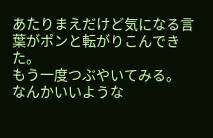あたりまえだけど気になる言葉がポンと転がりこんできた。
もう一度つぶやいてみる。
なんかいいような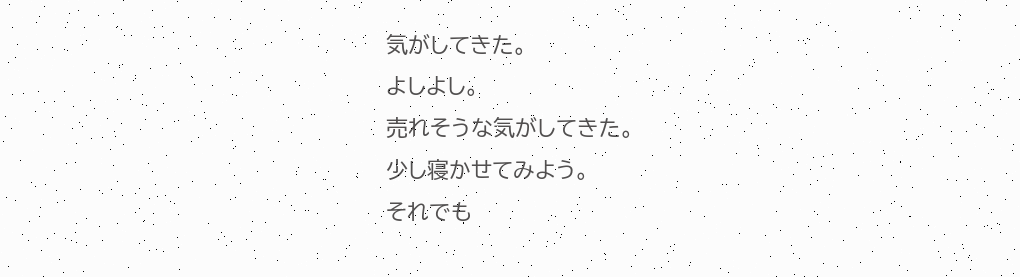気がしてきた。
よしよし。
売れそうな気がしてきた。
少し寝かせてみよう。
それでも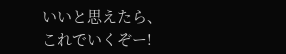いいと思えたら、
これでいくぞー!